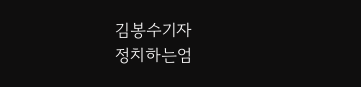김봉수기자
정치하는엄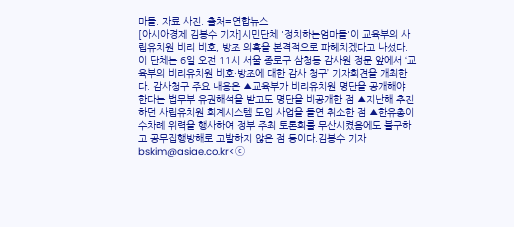마들. 자료 사진. 출처=연합뉴스
[아시아경제 김봉수 기자]시민단체 '정치하는엄마들'이 교육부의 사립유치원 비리 비호, 방조 의혹을 본격적으로 파헤치겠다고 나섰다.이 단체는 6일 오전 11시 서울 종로구 삼청동 감사원 정문 앞에서 ‘교육부의 비리유치원 비호·방조에 대한 감사 청구’ 기자회견을 개최한다. 감사청구 주요 내용은 ▲교육부가 비리유치원 명단을 공개해야 한다는 법무부 유권해석을 받고도 명단을 비공개한 점 ▲지난해 추진하던 사립유치원 회계시스템 도입 사업을 돌연 취소한 점 ▲한유총이 수차례 위력을 행사하여 정부 주최 토론회를 무산시켰음에도 불구하고 공무집행방해로 고발하지 않은 점 등이다.김봉수 기자 bskim@asiae.co.kr<ⓒ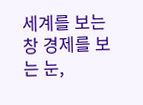세계를 보는 창 경제를 보는 눈,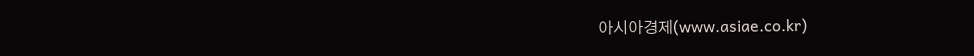아시아경제(www.asiae.co.kr)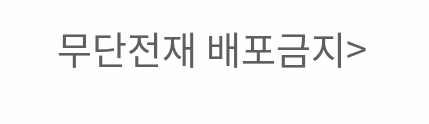무단전재 배포금지>